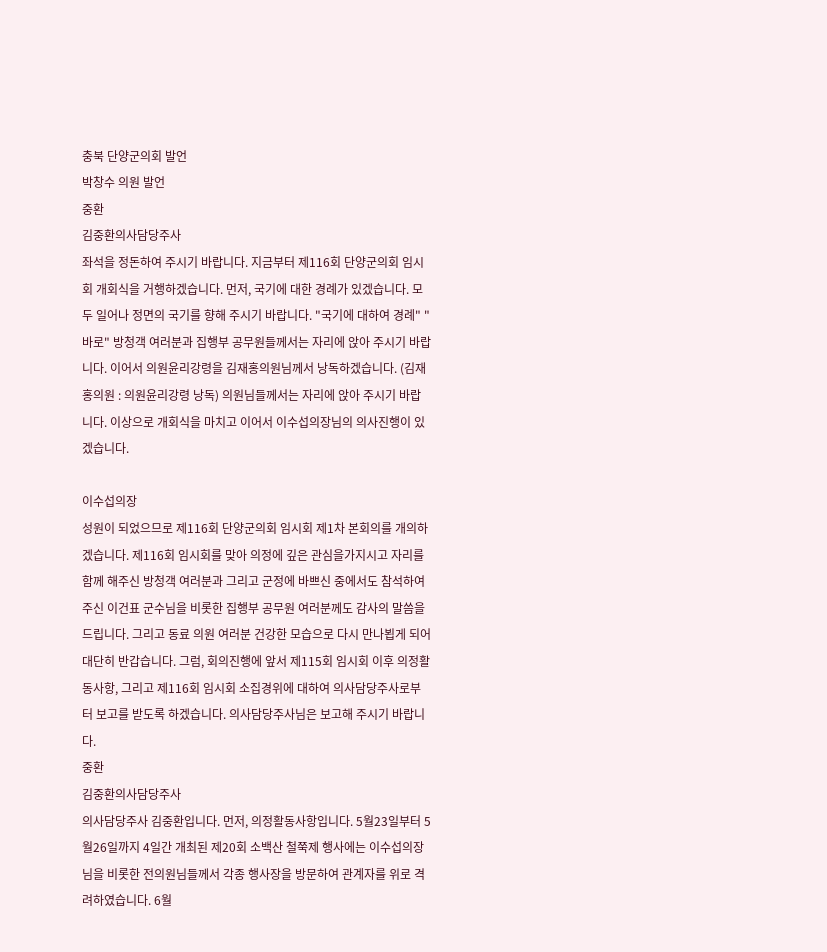충북 단양군의회 발언
박창수 의원 발언
중환
김중환의사담당주사
좌석을 정돈하여 주시기 바랍니다. 지금부터 제116회 단양군의회 임시회 개회식을 거행하겠습니다. 먼저, 국기에 대한 경례가 있겠습니다. 모두 일어나 정면의 국기를 향해 주시기 바랍니다. "국기에 대하여 경례" "바로" 방청객 여러분과 집행부 공무원들께서는 자리에 앉아 주시기 바랍니다. 이어서 의원윤리강령을 김재홍의원님께서 낭독하겠습니다. (김재홍의원 : 의원윤리강령 낭독) 의원님들께서는 자리에 앉아 주시기 바랍니다. 이상으로 개회식을 마치고 이어서 이수섭의장님의 의사진행이 있겠습니다.

이수섭의장
성원이 되었으므로 제116회 단양군의회 임시회 제1차 본회의를 개의하겠습니다. 제116회 임시회를 맞아 의정에 깊은 관심을가지시고 자리를 함께 해주신 방청객 여러분과 그리고 군정에 바쁘신 중에서도 참석하여 주신 이건표 군수님을 비롯한 집행부 공무원 여러분께도 감사의 말씀을 드립니다. 그리고 동료 의원 여러분 건강한 모습으로 다시 만나뵙게 되어 대단히 반갑습니다. 그럼, 회의진행에 앞서 제115회 임시회 이후 의정활동사항, 그리고 제116회 임시회 소집경위에 대하여 의사담당주사로부터 보고를 받도록 하겠습니다. 의사담당주사님은 보고해 주시기 바랍니다.
중환
김중환의사담당주사
의사담당주사 김중환입니다. 먼저, 의정활동사항입니다. 5월23일부터 5월26일까지 4일간 개최된 제20회 소백산 철쭉제 행사에는 이수섭의장님을 비롯한 전의원님들께서 각종 행사장을 방문하여 관계자를 위로 격려하였습니다. 6월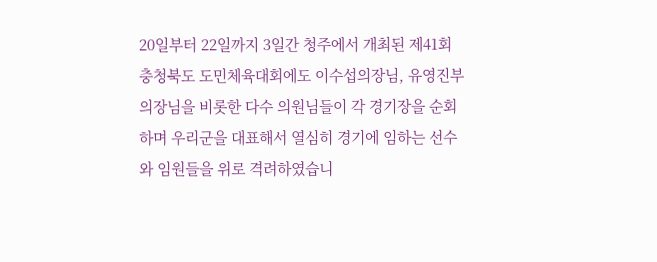20일부터 22일까지 3일간 청주에서 개최된 제41회 충청북도 도민체육대회에도 이수섭의장님, 유영진부의장님을 비롯한 다수 의원님들이 각 경기장을 순회하며 우리군을 대표해서 열심히 경기에 임하는 선수와 임원들을 위로 격려하였습니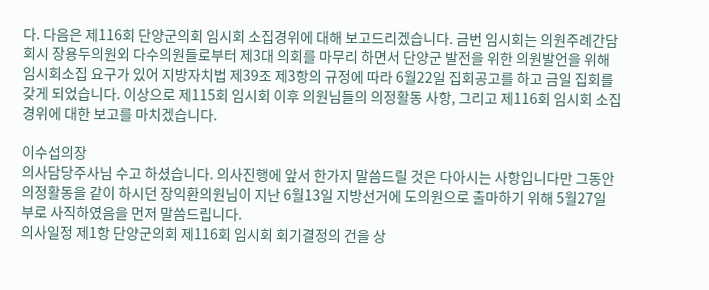다. 다음은 제116회 단양군의회 임시회 소집경위에 대해 보고드리겠습니다. 금번 임시회는 의원주례간담회시 장용두의원외 다수의원들로부터 제3대 의회를 마무리 하면서 단양군 발전을 위한 의원발언을 위해 임시회소집 요구가 있어 지방자치법 제39조 제3항의 규정에 따라 6월22일 집회공고를 하고 금일 집회를 갖게 되었습니다. 이상으로 제115회 임시회 이후 의원님들의 의정활동 사항, 그리고 제116회 임시회 소집경위에 대한 보고를 마치겠습니다.

이수섭의장
의사담당주사님 수고 하셨습니다. 의사진행에 앞서 한가지 말씀드릴 것은 다아시는 사항입니다만 그동안 의정활동을 같이 하시던 장익환의원님이 지난 6월13일 지방선거에 도의원으로 출마하기 위해 5월27일 부로 사직하였음을 먼저 말씀드립니다.
의사일정 제1항 단양군의회 제116회 임시회 회기결정의 건을 상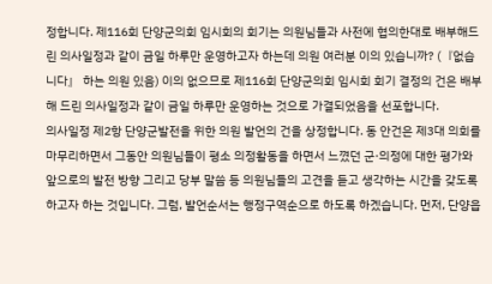정합니다. 제116회 단양군의회 임시회의 회기는 의원님들과 사전에 협의한대로 배부해드린 의사일정과 같이 금일 하루만 운영하고자 하는데 의원 여러분 이의 있습니까? (『없습니다』 하는 의원 있음) 이의 없으므로 제116회 단양군의회 임시회 회기 결정의 건은 배부해 드린 의사일정과 같이 금일 하루만 운영하는 것으로 가결되었음을 선포합니다.
의사일정 제2항 단양군발전을 위한 의원 발언의 건을 상정합니다. 동 안건은 제3대 의회를 마무리하면서 그동안 의원님들이 평소 의정활동을 하면서 느꼈던 군·의정에 대한 평가와 앞으로의 발전 방향 그리고 당부 말씀 등 의원님들의 고견을 듣고 생각하는 시간을 갖도록 하고자 하는 것입니다. 그럼, 발언순서는 행정구역순으로 하도록 하겠습니다. 먼저, 단양읍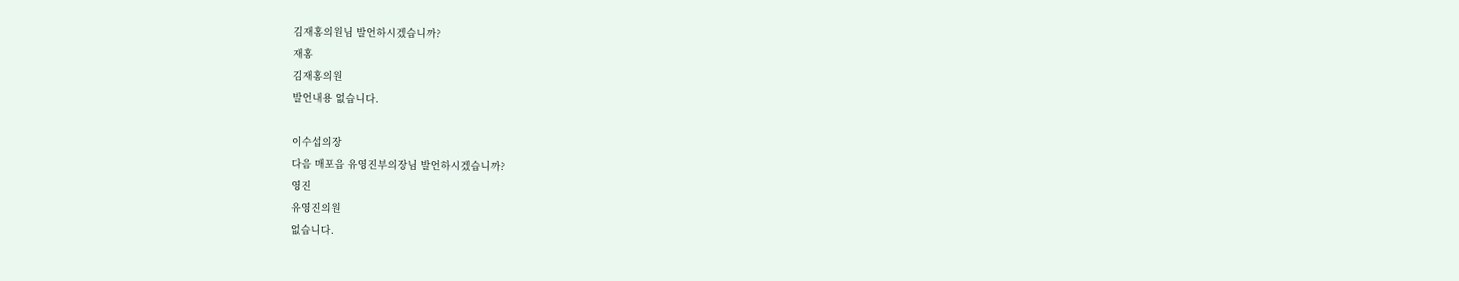김재홍의원님 발언하시겠습니까?
재홍
김재홍의원
발언내용 없습니다.

이수섭의장
다음 매포읍 유영진부의장님 발언하시겠습니까?
영진
유영진의원
없습니다.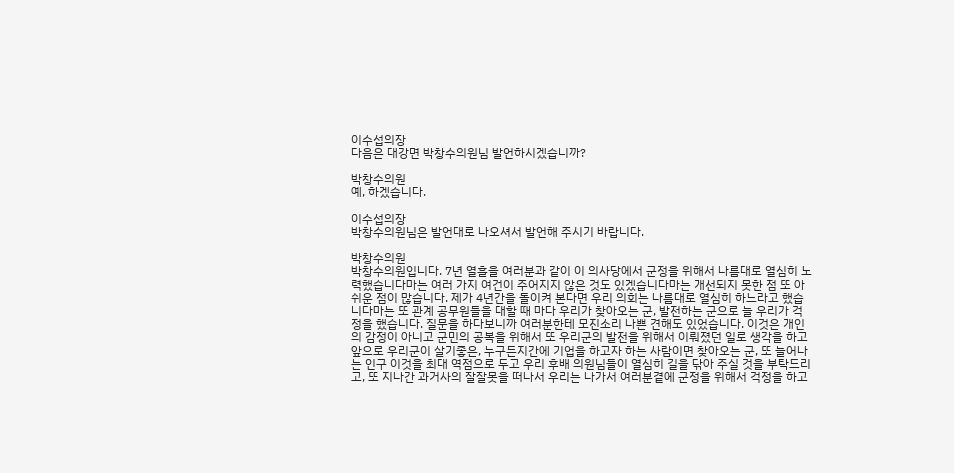이수섭의장
다음은 대강면 박창수의원님 발언하시겠습니까?

박창수의원
예, 하겠습니다.

이수섭의장
박창수의원님은 발언대로 나오셔서 발언해 주시기 바랍니다.

박창수의원
박창수의원입니다. 7년 열흘을 여러분과 같이 이 의사당에서 군정을 위해서 나름대로 열심히 노력했습니다마는 여러 가지 여건이 주어지지 않은 것도 있겠습니다마는 개선되지 못한 점 또 아쉬운 점이 많습니다. 제가 4년간을 돌이켜 본다면 우리 의회는 나름대로 열심히 하느라고 했습니다마는 또 관계 공무원들을 대할 때 마다 우리가 찾아오는 군, 발전하는 군으로 늘 우리가 걱정을 했습니다. 질문을 하다보니까 여러분한테 모진소리 나쁜 견해도 있었습니다. 이것은 개인의 감정이 아니고 군민의 공복을 위해서 또 우리군의 발전을 위해서 이뤄졌던 일로 생각을 하고 앞으로 우리군이 살기좋은, 누구든지간에 기업을 하고자 하는 사람이면 찾아오는 군, 또 늘어나는 인구 이것을 최대 역점으로 두고 우리 후배 의원님들이 열심히 길을 닦아 주실 것을 부탁드리고, 또 지나간 과거사의 잘잘못을 떠나서 우리는 나가서 여러분곁에 군정을 위해서 걱정을 하고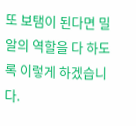또 보탬이 된다면 밀알의 역할을 다 하도록 이렇게 하겠습니다.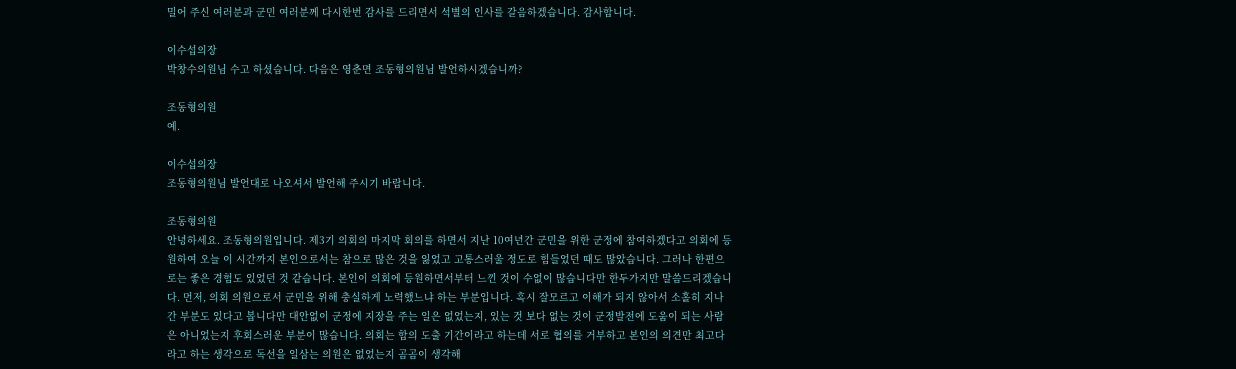밀어 주신 여러분과 군민 여러분께 다시한번 감사를 드리면서 석별의 인사를 갈음하겠습니다. 감사합니다.

이수섭의장
박창수의원님 수고 하셨습니다. 다음은 영춘면 조동형의원님 발언하시겠습니까?

조동형의원
예.

이수섭의장
조동형의원님 발언대로 나오셔서 발언해 주시기 바랍니다.

조동형의원
안녕하세요. 조동형의원입니다. 제3기 의회의 마지막 회의를 하면서 지난 10여년간 군민을 위한 군정에 참여하겠다고 의회에 등원하여 오늘 이 시간까지 본인으로서는 참으로 많은 것을 잃었고 고통스러울 정도로 힘들었던 때도 많았습니다. 그러나 한편으로는 좋은 경험도 있었던 것 같습니다. 본인이 의회에 등원하면서부터 느낀 것이 수없이 많습니다만 한두가지만 말씀드리겠습니다. 먼저, 의회 의원으로서 군민을 위해 충실하게 노력했느냐 하는 부분입니다. 혹시 잘모르고 이해가 되지 않아서 소홀히 지나간 부분도 있다고 봅니다만 대안없이 군정에 지장을 주는 일은 없었는지, 있는 것 보다 없는 것이 군정발전에 도움이 되는 사람은 아니었는지 후회스러운 부분이 많습니다. 의회는 합의 도출 기간이라고 하는데 서로 협의를 거부하고 본인의 의견만 최고다라고 하는 생각으로 독선을 일삼는 의원은 없었는지 곰곰이 생각해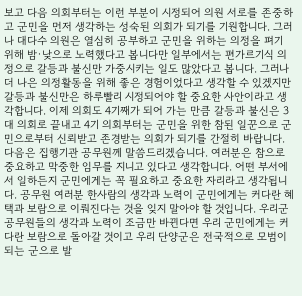보고 다음 의회부터는 이런 부분이 시정되어 의원 서로를 존중하고 군민을 먼저 생각하는 성숙된 의회가 되기를 기원합니다. 그러나 대다수 의원은 열심히 공부하고 군민을 위하는 의정을 펴기 위해 밤·낮으로 노력했다고 봅니다만 일부에서는 편가르기식 의정으로 갈등과 불신만 가중시키는 일도 많았다고 봅니다. 그러나 더 나은 의정활동을 위해 좋은 경험이었다고 생각할 수 있겠지만 갈등과 불신만은 하루빨리 시정되어야 할 중요한 사안이라고 생각합니다. 이제 의회도 4기째가 되어 가는 만큼 갈등과 불신은 3대 의회로 끝내고 4기 의회부터는 군민을 위한 참된 일꾼으로 군민으로부터 신뢰받고 존경받는 의회가 되기를 간절히 바랍니다. 다음은 집행기관 공무원께 말씀드리겠습니다. 여러분은 참으로 중요하고 막중한 임무를 지니고 있다고 생각합니다. 어떤 부서에서 일하든지 군민에게는 꼭 필요하고 중요한 자리라고 생각됩니다. 공무원 여러분 한사람의 생각과 노력이 군민에게는 커다란 혜택과 보람으로 이뤄진다는 것을 잊지 말아야 할 것입니다. 우리군 공무원들의 생각과 노력이 조금만 바뀐다면 우리 군민에게는 커다란 보람으로 돌아갈 것이고 우리 단양군은 전국적으로 모범이 되는 군으로 발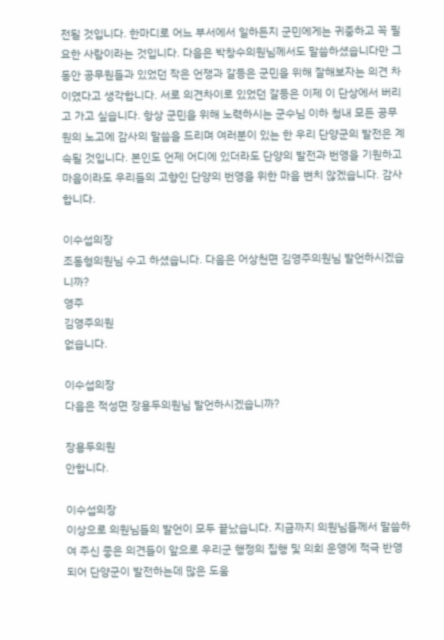전될 것입니다. 한마디로 어느 부서에서 일하든지 군민에게는 귀중하고 꼭 필요한 사람이라는 것입니다. 다음은 박창수의원님께서도 말씀하셨습니다만 그동안 공무원들과 있었던 작은 언쟁과 갈등은 군민을 위해 잘해보자는 의견 차이였다고 생각합니다. 서로 의견차이로 있었던 갈등은 이제 이 단상에서 버리고 가고 싶습니다. 항상 군민을 위해 노력하시는 군수님 이하 청내 모든 공무원의 노고에 감사의 말씀을 드리며 여러분이 있는 한 우리 단양군의 발전은 계속될 것입니다. 본인도 언제 어디에 있더라도 단양의 발전과 번영을 기원하고 마음이라도 우리들의 고향인 단양의 번영을 위한 마음 변치 않겠습니다. 감사합니다.

이수섭의장
조동형의원님 수고 하셨습니다. 다음은 어상천면 김영주의원님 발언하시겠습니까?
영주
김영주의원
없습니다.

이수섭의장
다음은 적성면 장용두의원님 발언하시겠습니까?

장용두의원
안합니다.

이수섭의장
이상으로 의원님들의 발언이 모두 끝났습니다. 지금까지 의원님들께서 말씀하여 주신 좋은 의견들이 앞으로 우리군 행정의 집행 및 의회 운영에 적극 반영되어 단양군이 발전하는데 많은 도움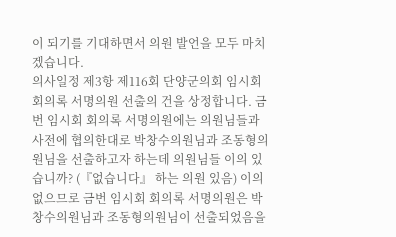이 되기를 기대하면서 의원 발언을 모두 마치겠습니다.
의사일정 제3항 제116회 단양군의회 임시회 회의록 서명의원 선출의 건을 상정합니다. 금번 임시회 회의록 서명의원에는 의원님들과 사전에 협의한대로 박창수의원님과 조동형의원님을 선출하고자 하는데 의원님들 이의 있습니까? (『없습니다』 하는 의원 있음) 이의 없으므로 금번 임시회 회의록 서명의원은 박창수의원님과 조동형의원님이 선출되었음을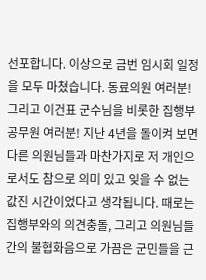선포합니다. 이상으로 금번 임시회 일정을 모두 마쳤습니다. 동료의원 여러분! 그리고 이건표 군수님을 비롯한 집행부 공무원 여러분! 지난 4년을 돌이켜 보면 다른 의원님들과 마찬가지로 저 개인으로서도 참으로 의미 있고 잊을 수 없는 값진 시간이었다고 생각됩니다. 때로는 집행부와의 의견충돌, 그리고 의원님들간의 불협화음으로 가끔은 군민들을 근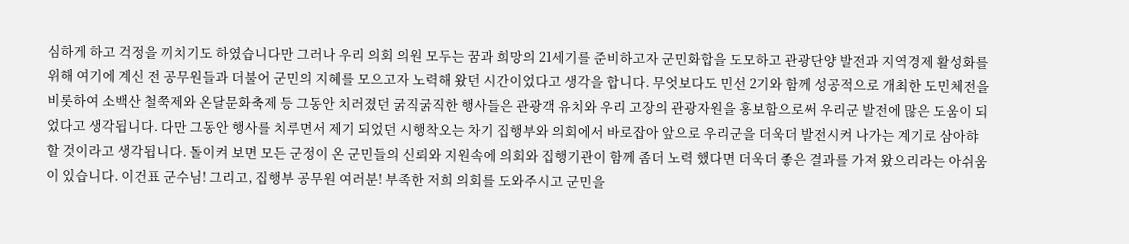심하게 하고 걱정을 끼치기도 하였습니다만 그러나 우리 의회 의원 모두는 꿈과 희망의 21세기를 준비하고자 군민화합을 도모하고 관광단양 발전과 지역경제 활성화를 위해 여기에 계신 전 공무원들과 더불어 군민의 지혜를 모으고자 노력해 왔던 시간이었다고 생각을 합니다. 무엇보다도 민선 2기와 함께 성공적으로 개최한 도민체전을 비롯하여 소백산 철쭉제와 온달문화축제 등 그동안 치러졌던 굵직굵직한 행사들은 관광객 유치와 우리 고장의 관광자원을 홍보함으로써 우리군 발전에 많은 도움이 되었다고 생각됩니다. 다만 그동안 행사를 치루면서 제기 되었던 시행착오는 차기 집행부와 의회에서 바로잡아 앞으로 우리군을 더욱더 발전시켜 나가는 계기로 삼아햐 할 것이라고 생각됩니다. 돌이켜 보면 모든 군정이 온 군민들의 신뢰와 지원속에 의회와 집행기관이 함께 좀더 노력 했다면 더욱더 좋은 결과를 가져 왔으리라는 아쉬움이 있습니다. 이건표 군수님! 그리고, 집행부 공무원 여러분! 부족한 저희 의회를 도와주시고 군민을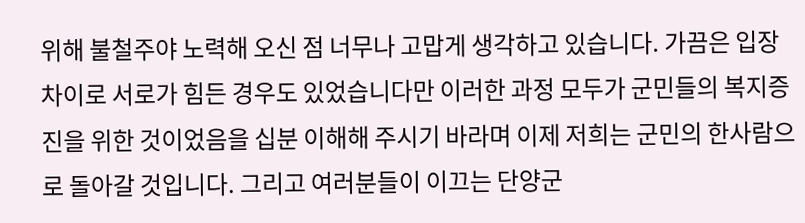위해 불철주야 노력해 오신 점 너무나 고맙게 생각하고 있습니다. 가끔은 입장 차이로 서로가 힘든 경우도 있었습니다만 이러한 과정 모두가 군민들의 복지증진을 위한 것이었음을 십분 이해해 주시기 바라며 이제 저희는 군민의 한사람으로 돌아갈 것입니다. 그리고 여러분들이 이끄는 단양군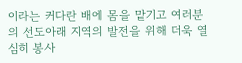이라는 커다란 배에 몸을 맡기고 여러분의 선도아래 지역의 발전을 위해 더욱 열심히 봉사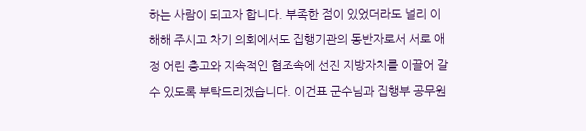하는 사람이 되고자 합니다. 부족한 점이 있었더라도 널리 이해해 주시고 차기 의회에서도 집행기관의 동반자로서 서로 애정 어린 충고와 지속적인 협조속에 선진 지방자치를 이끌어 갈 수 있도록 부탁드리겠습니다. 이건표 군수님과 집행부 공무원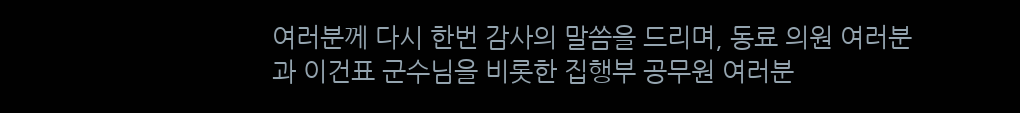여러분께 다시 한번 감사의 말씀을 드리며, 동료 의원 여러분과 이건표 군수님을 비롯한 집행부 공무원 여러분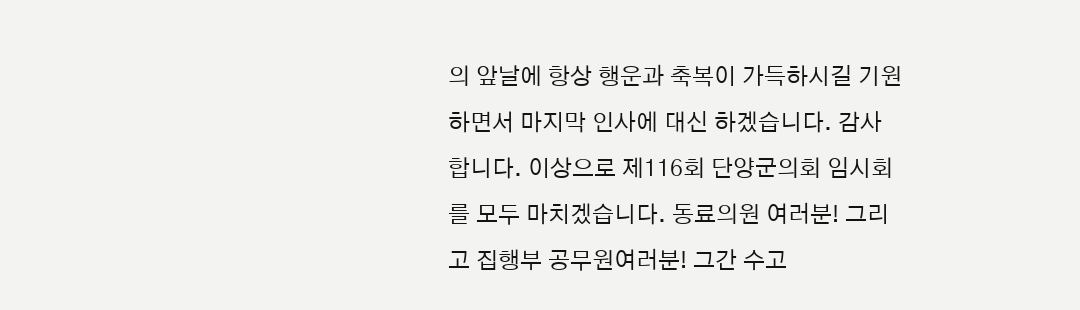의 앞날에 항상 행운과 축복이 가득하시길 기원하면서 마지막 인사에 대신 하겠습니다. 감사합니다. 이상으로 제116회 단양군의회 임시회를 모두 마치겠습니다. 동료의원 여러분! 그리고 집행부 공무원여러분! 그간 수고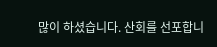많이 하셨습니다. 산회를 선포합니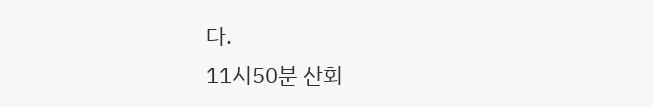다.
11시50분 산회